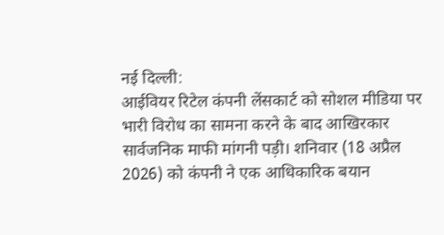नई दिल्ली:
आईवियर रिटेल कंपनी लेंसकार्ट को सोशल मीडिया पर भारी विरोध का सामना करने के बाद आखिरकार सार्वजनिक माफी मांगनी पड़ी। शनिवार (18 अप्रैल 2026) को कंपनी ने एक आधिकारिक बयान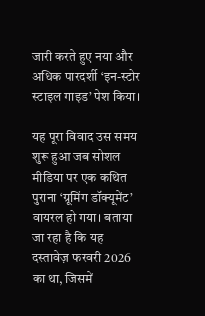जारी करते हुए नया और अधिक पारदर्शी ‘इन-स्टोर स्टाइल गाइड’ पेश किया।

यह पूरा विवाद उस समय शुरू हुआ जब सोशल मीडिया पर एक कथित पुराना ‘ग्रूमिंग डॉक्यूमेंट’ वायरल हो गया। बताया जा रहा है कि यह दस्तावेज़ फरवरी 2026 का था, जिसमें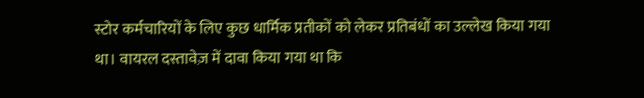स्टोर कर्मचारियों के लिए कुछ धार्मिक प्रतीकों को लेकर प्रतिबंधों का उल्लेख किया गया था। वायरल दस्तावेज़ में दावा किया गया था कि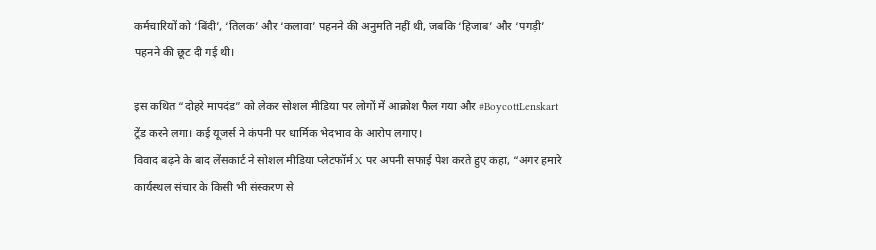कर्मचारियों को ‘बिंदी’, ‘तिलक’ और ‘कलावा’ पहनने की अनुमति नहीं थी, जबकि ‘हिजाब’ और ‘पगड़ी’ पहनने की छूट दी गई थी।

इस कथित “दोहरे मापदंड” को लेकर सोशल मीडिया पर लोगों में आक्रोश फैल गया और #BoycottLenskart ट्रेंड करने लगा। कई यूजर्स ने कंपनी पर धार्मिक भेदभाव के आरोप लगाए।
विवाद बढ़ने के बाद लेंसकार्ट ने सोशल मीडिया प्लेटफॉर्म X पर अपनी सफाई पेश करते हुए कहा, “अगर हमारे कार्यस्थल संचार के किसी भी संस्करण से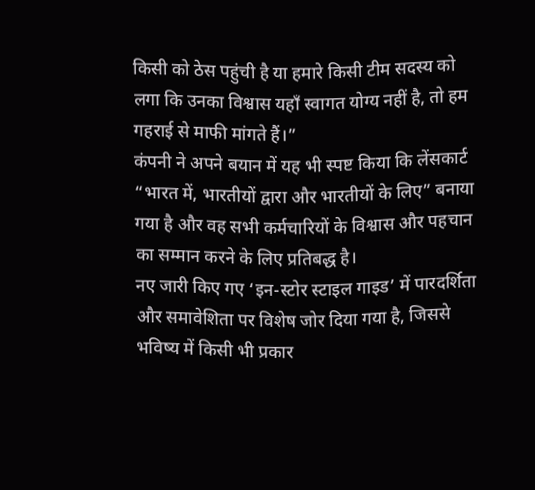किसी को ठेस पहुंची है या हमारे किसी टीम सदस्य को लगा कि उनका विश्वास यहाँ स्वागत योग्य नहीं है, तो हम गहराई से माफी मांगते हैं।”
कंपनी ने अपने बयान में यह भी स्पष्ट किया कि लेंसकार्ट “भारत में, भारतीयों द्वारा और भारतीयों के लिए” बनाया गया है और वह सभी कर्मचारियों के विश्वास और पहचान का सम्मान करने के लिए प्रतिबद्ध है।
नए जारी किए गए ‘इन-स्टोर स्टाइल गाइड’ में पारदर्शिता और समावेशिता पर विशेष जोर दिया गया है, जिससे भविष्य में किसी भी प्रकार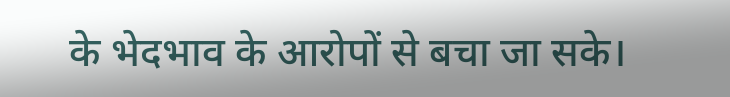के भेदभाव के आरोपों से बचा जा सके।